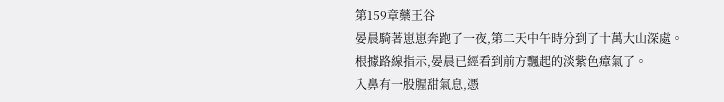第159章藥王谷
晏晨騎著崽崽奔跑了一夜,第二天中午時分到了十萬大山深處。
根據路線指示,晏晨已經看到前方飄起的淡紫色瘴氣了。
入鼻有一股腥甜氣息,憑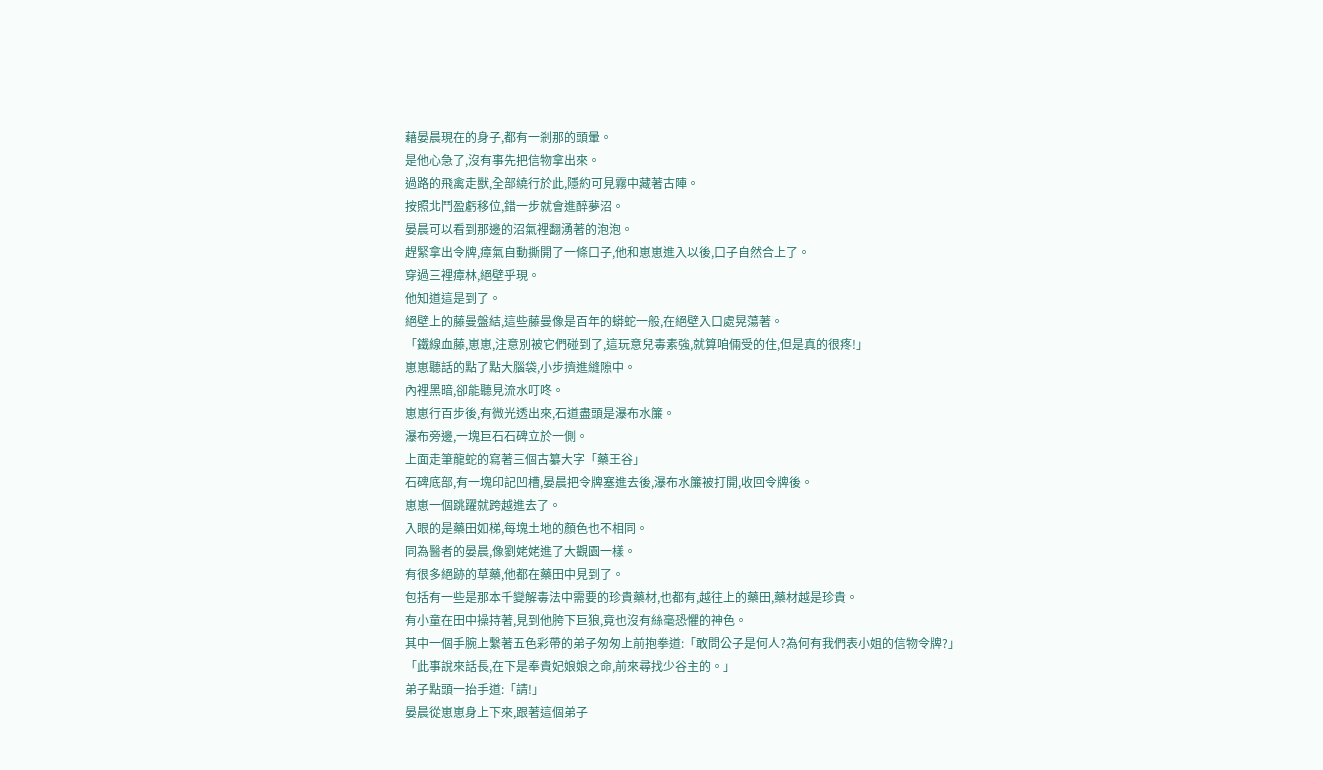藉晏晨現在的身子,都有一剎那的頭暈。
是他心急了,沒有事先把信物拿出來。
過路的飛禽走獸,全部繞行於此,隱約可見霧中藏著古陣。
按照北鬥盈虧移位,錯一步就會進醉夢沼。
晏晨可以看到那邊的沼氣裡翻湧著的泡泡。
趕緊拿出令牌,瘴氣自動撕開了一條口子,他和崽崽進入以後,口子自然合上了。
穿過三裡瘴林,絕壁乎現。
他知道這是到了。
絕壁上的藤曼盤結,這些藤曼像是百年的蟒蛇一般,在絕壁入口處晃蕩著。
「鐵線血藤,崽崽,注意別被它們碰到了,這玩意兒毒素強,就算咱倆受的住,但是真的很疼!」
崽崽聽話的點了點大腦袋,小步擠進縫隙中。
內裡黑暗,卻能聽見流水叮咚。
崽崽行百步後,有微光透出來,石道盡頭是瀑布水簾。
瀑布旁邊,一塊巨石石碑立於一側。
上面走筆龍蛇的寫著三個古纂大字「藥王谷」
石碑底部,有一塊印記凹槽,晏晨把令牌塞進去後,瀑布水簾被打開,收回令牌後。
崽崽一個跳躍就跨越進去了。
入眼的是藥田如梯,每塊土地的顏色也不相同。
同為醫者的晏晨,像劉姥姥進了大觀園一樣。
有很多絕跡的草藥,他都在藥田中見到了。
包括有一些是那本千變解毒法中需要的珍貴藥材,也都有,越往上的藥田,藥材越是珍貴。
有小童在田中操持著,見到他胯下巨狼,竟也沒有絲毫恐懼的神色。
其中一個手腕上繫著五色彩帶的弟子匆匆上前抱拳道:「敢問公子是何人?為何有我們表小姐的信物令牌?」
「此事說來話長,在下是奉貴妃娘娘之命,前來尋找少谷主的。」
弟子點頭一抬手道:「請!」
晏晨從崽崽身上下來,跟著這個弟子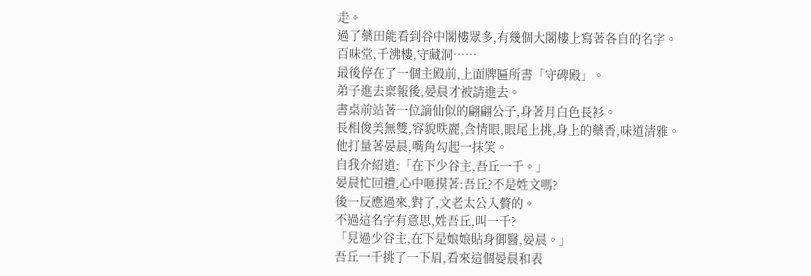走。
過了藥田能看到谷中閣樓眾多,有幾個大閣樓上寫著各自的名字。
百味堂,千沸樓,守藏洞……
最後停在了一個主殿前,上面牌匾所書「守碑殿」。
弟子進去稟報後,晏晨才被請進去。
書桌前站著一位謫仙似的翩翩公子,身著月白色長衫。
長相俊美無雙,容貌昳麗,含情眼,眼尾上挑,身上的藥香,味道清雅。
他打量著晏晨,嘴角勾起一抹笑。
自我介紹道:「在下少谷主,吾丘一千。」
晏晨忙回禮,心中咂摸著:吾丘?不是姓文嗎?
後一反應過來,對了,文老太公入贅的。
不過這名字有意思,姓吾丘,叫一千?
「見過少谷主,在下是娘娘貼身御醫,晏晨。」
吾丘一千挑了一下眉,看來這個晏晨和表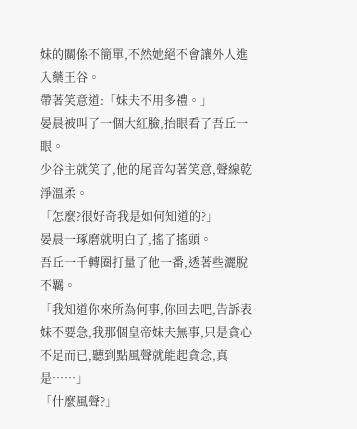妹的關係不簡單,不然她絕不會讓外人進入藥王谷。
帶著笑意道:「妹夫不用多禮。」
晏晨被叫了一個大紅臉,抬眼看了吾丘一眼。
少谷主就笑了,他的尾音勾著笑意,聲線乾淨溫柔。
「怎麼?很好奇我是如何知道的?」
晏晨一琢磨就明白了,搖了搖頭。
吾丘一千轉圈打量了他一番,透著些灑脫不羈。
「我知道你來所為何事,你回去吧,告訴表妹不要急,我那個皇帝妹夫無事,只是貪心不足而已,聽到點風聲就能起貪念,真是……」
「什麼風聲?」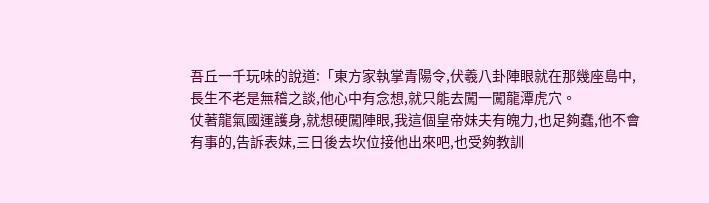吾丘一千玩味的說道:「東方家執掌青陽令,伏羲八卦陣眼就在那幾座島中,長生不老是無稽之談,他心中有念想,就只能去闖一闖龍潭虎穴。
仗著龍氣國運護身,就想硬闖陣眼,我這個皇帝妹夫有魄力,也足夠蠢,他不會有事的,告訴表妹,三日後去坎位接他出來吧,也受夠教訓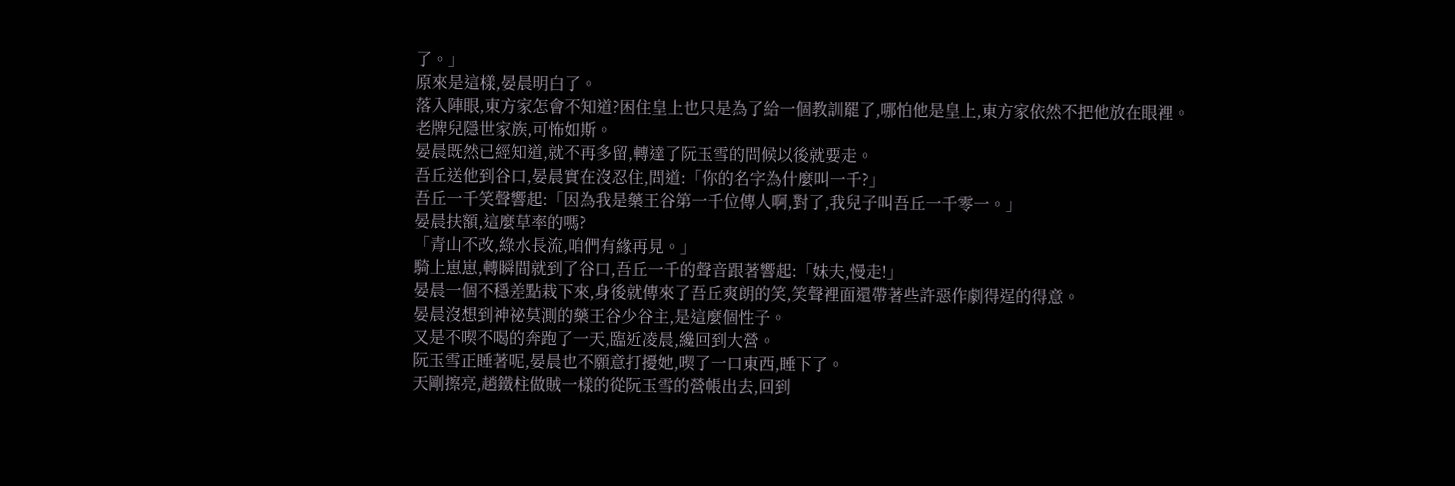了。」
原來是這樣,晏晨明白了。
落入陣眼,東方家怎會不知道?困住皇上也只是為了給一個教訓罷了,哪怕他是皇上,東方家依然不把他放在眼裡。
老牌兒隱世家族,可怖如斯。
晏晨既然已經知道,就不再多留,轉達了阮玉雪的問候以後就要走。
吾丘送他到谷口,晏晨實在沒忍住,問道:「你的名字為什麼叫一千?」
吾丘一千笑聲響起:「因為我是藥王谷第一千位傳人啊,對了,我兒子叫吾丘一千零一。」
晏晨扶額,這麼草率的嗎?
「青山不改,綠水長流,咱們有緣再見。」
騎上崽崽,轉瞬間就到了谷口,吾丘一千的聲音跟著響起:「妹夫,慢走!」
晏晨一個不穩差點栽下來,身後就傳來了吾丘爽朗的笑,笑聲裡面還帶著些許惡作劇得逞的得意。
晏晨沒想到神祕莫測的藥王谷少谷主,是這麼個性子。
又是不喫不喝的奔跑了一天,臨近凌晨,纔回到大營。
阮玉雪正睡著呢,晏晨也不願意打擾她,喫了一口東西,睡下了。
天剛擦亮,趙鐵柱做賊一樣的從阮玉雪的營帳出去,回到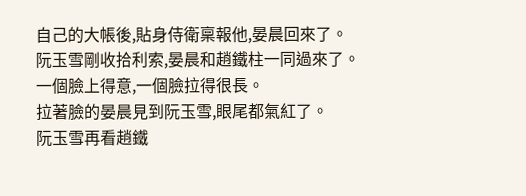自己的大帳後,貼身侍衛稟報他,晏晨回來了。
阮玉雪剛收拾利索,晏晨和趙鐵柱一同過來了。
一個臉上得意,一個臉拉得很長。
拉著臉的晏晨見到阮玉雪,眼尾都氣紅了。
阮玉雪再看趙鐵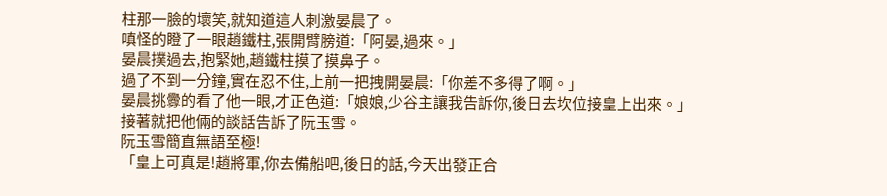柱那一臉的壞笑,就知道這人刺激晏晨了。
嗔怪的瞪了一眼趙鐵柱,張開臂膀道:「阿晏,過來。」
晏晨撲過去,抱緊她,趙鐵柱摸了摸鼻子。
過了不到一分鐘,實在忍不住,上前一把拽開晏晨:「你差不多得了啊。」
晏晨挑釁的看了他一眼,才正色道:「娘娘,少谷主讓我告訴你,後日去坎位接皇上出來。」
接著就把他倆的談話告訴了阮玉雪。
阮玉雪簡直無語至極!
「皇上可真是!趙將軍,你去備船吧,後日的話,今天出發正合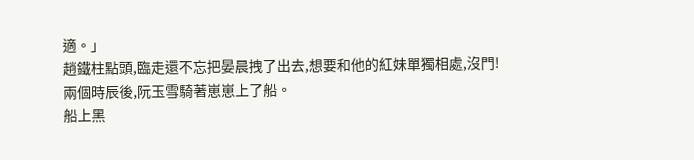適。」
趙鐵柱點頭,臨走還不忘把晏晨拽了出去,想要和他的紅妹單獨相處,沒門!
兩個時辰後,阮玉雪騎著崽崽上了船。
船上黑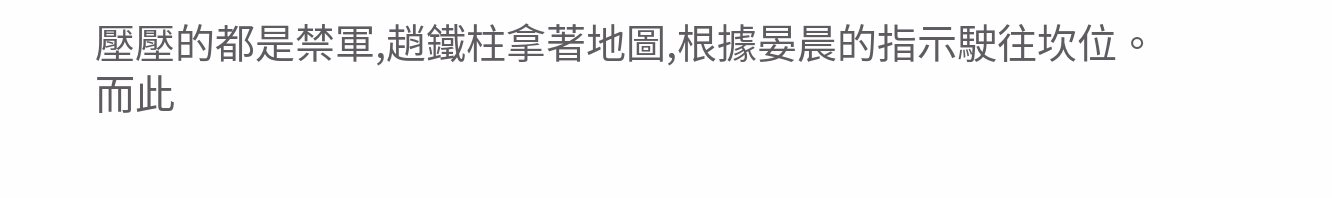壓壓的都是禁軍,趙鐵柱拿著地圖,根據晏晨的指示駛往坎位。
而此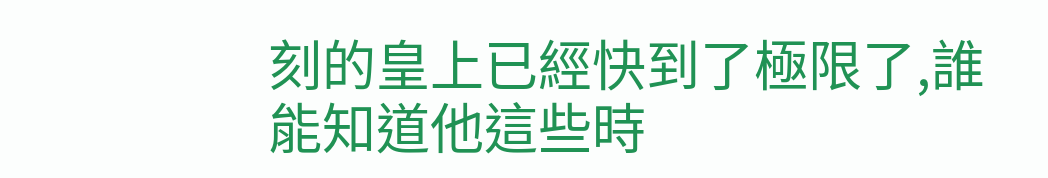刻的皇上已經快到了極限了,誰能知道他這些時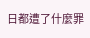日都遭了什麼罪